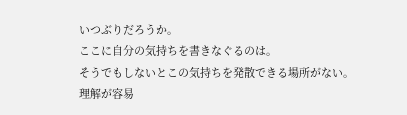いつぶりだろうか。
ここに自分の気持ちを書きなぐるのは。
そうでもしないとこの気持ちを発散できる場所がない。
理解が容易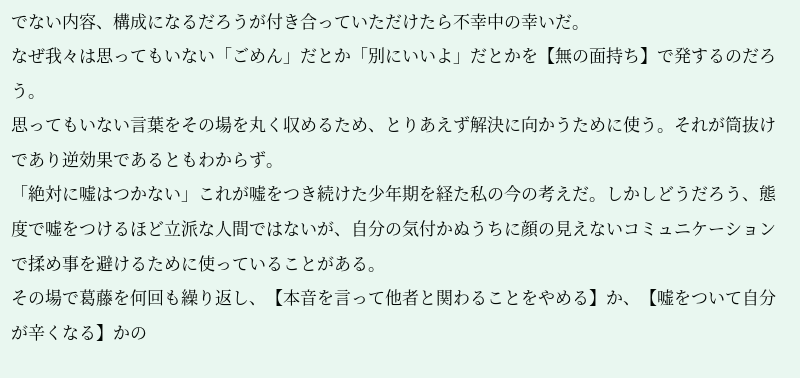でない内容、構成になるだろうが付き合っていただけたら不幸中の幸いだ。
なぜ我々は思ってもいない「ごめん」だとか「別にいいよ」だとかを【無の面持ち】で発するのだろう。
思ってもいない言葉をその場を丸く収めるため、とりあえず解決に向かうために使う。それが筒抜けであり逆効果であるともわからず。
「絶対に嘘はつかない」これが嘘をつき続けた少年期を経た私の今の考えだ。しかしどうだろう、態度で嘘をつけるほど立派な人間ではないが、自分の気付かぬうちに顔の見えないコミュニケーションで揉め事を避けるために使っていることがある。
その場で葛藤を何回も繰り返し、【本音を言って他者と関わることをやめる】か、【嘘をついて自分が辛くなる】かの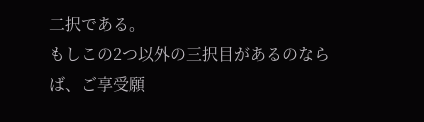二択である。
もしこの2つ以外の三択目があるのならば、ご享受願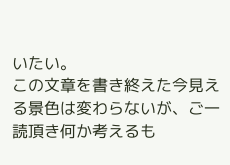いたい。
この文章を書き終えた今見える景色は変わらないが、ご一読頂き何か考えるも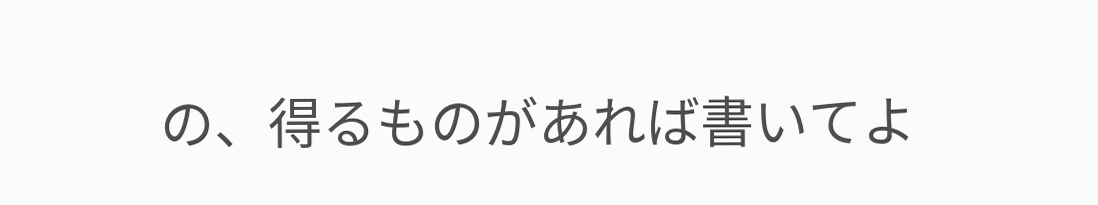の、得るものがあれば書いてよ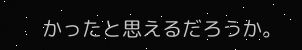かったと思えるだろうか。